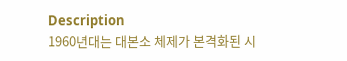Description
1960년대는 대본소 체제가 본격화된 시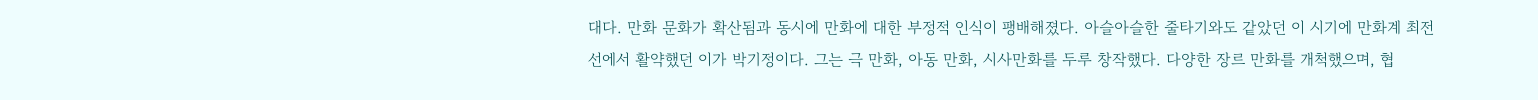대다. 만화 문화가 확산됨과 동시에 만화에 대한 부정적 인식이 팽배해졌다. 아슬아슬한 줄타기와도 같았던 이 시기에 만화계 최전선에서 활약했던 이가 박기정이다. 그는 극 만화, 아동 만화, 시사만화를 두루 창작했다. 다양한 장르 만화를 개척했으며, 협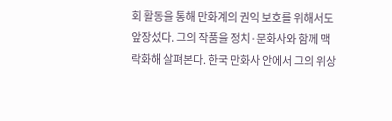회 활동을 통해 만화계의 권익 보호를 위해서도 앞장섰다. 그의 작품을 정치·문화사와 함께 맥락화해 살펴본다. 한국 만화사 안에서 그의 위상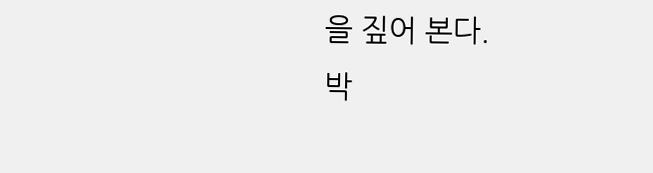을 짚어 본다.
박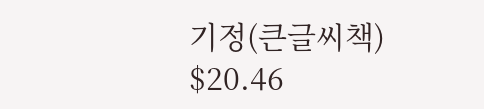기정(큰글씨책)
$20.46